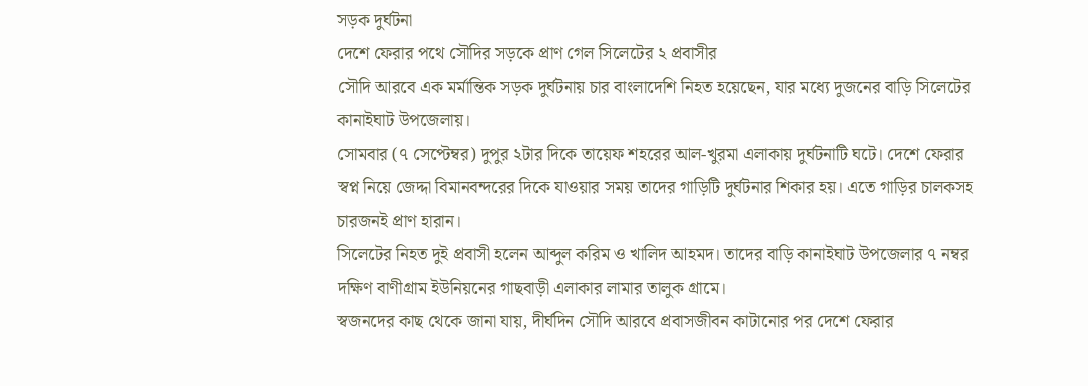সড়ক দুর্ঘটনা
দেশে ফেরার পথে সৌদির সড়কে প্রাণ গেল সিলেটের ২ প্রবাসীর
সৌদি আরবে এক মর্মান্তিক সড়ক দুর্ঘটনায় চার বাংলাদেশি নিহত হয়েছেন, যার মধ্যে দুজনের বাড়ি সিলেটের কানাইঘাট উপজেলায়।
সোমবার (৭ সেপ্টেম্বর) দুপুর ২টার দিকে তায়েফ শহরের আল-খুরমা এলাকায় দুর্ঘটনাটি ঘটে। দেশে ফেরার স্বপ্ন নিয়ে জেদ্দা বিমানবন্দরের দিকে যাওয়ার সময় তাদের গাড়িটি দুর্ঘটনার শিকার হয়। এতে গাড়ির চালকসহ চারজনই প্রাণ হারান।
সিলেটের নিহত দুই প্রবাসী হলেন আব্দুল করিম ও খালিদ আহমদ। তাদের বাড়ি কানাইঘাট উপজেলার ৭ নম্বর দক্ষিণ বাণীগ্রাম ইউনিয়নের গাছবাড়ী এলাকার লামার তালুক গ্রামে।
স্বজনদের কাছ থেকে জানা যায়, দীর্ঘদিন সৌদি আরবে প্রবাসজীবন কাটানোর পর দেশে ফেরার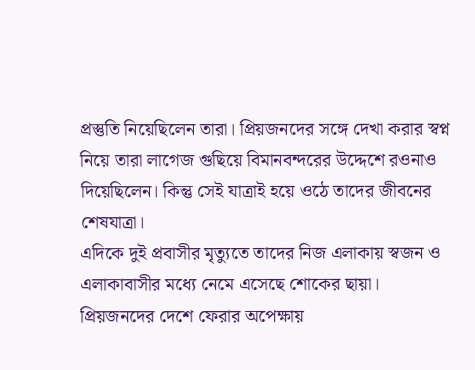প্রস্তুতি নিয়েছিলেন তারা। প্রিয়জনদের সঙ্গে দেখা করার স্বপ্ন নিয়ে তারা লাগেজ গুছিয়ে বিমানবন্দরের উদ্দেশে রওনাও দিয়েছিলেন। কিন্তু সেই যাত্রাই হয়ে ওঠে তাদের জীবনের শেষযাত্রা।
এদিকে দুই প্রবাসীর মৃত্যুতে তাদের নিজ এলাকায় স্বজন ও এলাকাবাসীর মধ্যে নেমে এসেছে শোকের ছায়া। প্রিয়জনদের দেশে ফেরার অপেক্ষায়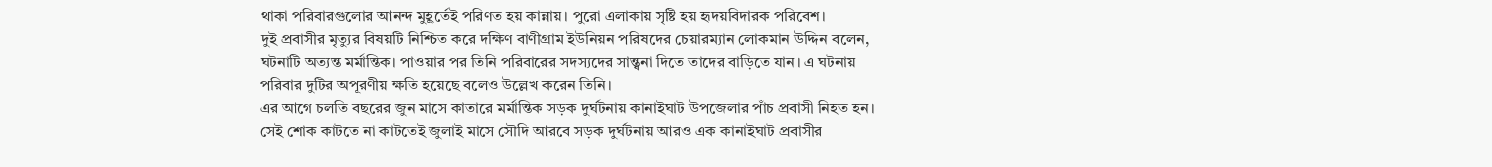থাকা পরিবারগুলোর আনন্দ মুহূর্তেই পরিণত হয় কান্নায়। পুরো এলাকায় সৃষ্টি হয় হৃদয়বিদারক পরিবেশ।
দুই প্রবাসীর মৃত্যুর বিষয়টি নিশ্চিত করে দক্ষিণ বাণীগ্রাম ইউনিয়ন পরিষদের চেয়ারম্যান লোকমান উদ্দিন বলেন, ঘটনাটি অত্যন্ত মর্মান্তিক। পাওয়ার পর তিনি পরিবারের সদস্যদের সান্ত্বনা দিতে তাদের বাড়িতে যান। এ ঘটনায় পরিবার দুটির অপূরণীয় ক্ষতি হয়েছে বলেও উল্লেখ করেন তিনি।
এর আগে চলতি বছরের জুন মাসে কাতারে মর্মান্তিক সড়ক দুর্ঘটনায় কানাইঘাট উপজেলার পাঁচ প্রবাসী নিহত হন। সেই শোক কাটতে না কাটতেই জুলাই মাসে সৌদি আরবে সড়ক দুর্ঘটনায় আরও এক কানাইঘাট প্রবাসীর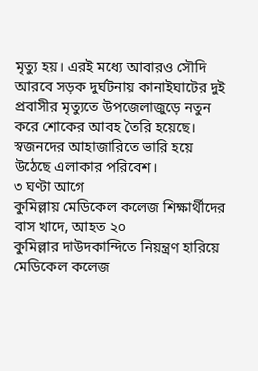মৃত্যু হয়। এরই মধ্যে আবারও সৌদি আরবে সড়ক দুর্ঘটনায় কানাইঘাটের দুই প্রবাসীর মৃত্যুতে উপজেলাজুড়ে নতুন করে শোকের আবহ তৈরি হয়েছে। স্বজনদের আহাজারিতে ভারি হয়ে উঠেছে এলাকার পরিবেশ।
৩ ঘণ্টা আগে
কুমিল্লায় মেডিকেল কলেজ শিক্ষার্থীদের বাস খাদে, আহত ২০
কুমিল্লার দাউদকান্দিতে নিয়ন্ত্রণ হারিয়ে মেডিকেল কলেজ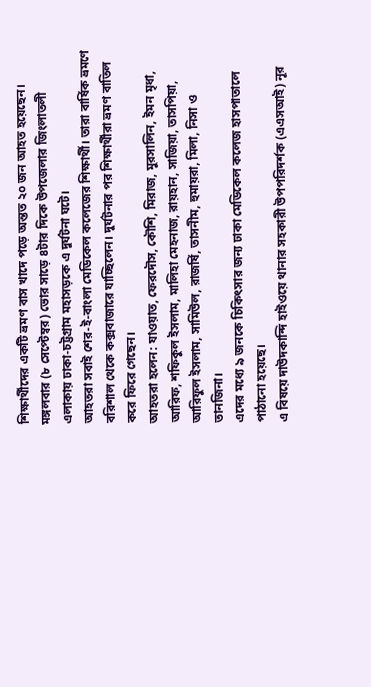শিক্ষার্থীদের একটি ভ্রমণ বাস খাদে পড়ে অন্তত ২০ জন আহত হয়েছেন।
মঙ্গলবার (৮ সেপ্টেম্বর) ভোর সাড়ে ৪টার দিকে উপজেলার জিংলাতলী এলাকায় ঢাকা-চট্টগ্রাম মহাসড়কে এ দুর্ঘটনা ঘটে।
আহতরা সবাই শের-ই-বাংলা মেডিকেল কলেজের শিক্ষার্থী। তারা বার্ষিক ভ্রমণে বরিশাল থেকে কক্সবাজারে যাচ্ছিলেন। দুর্ঘটনার পর শিক্ষার্থীরা ভ্রমণ বাতিল করে ফিরে গেছেন।
আহতরা হলেন: যাওয়াত, ফেরদৌস, কৌশি, মিরাজ, মুরসালিন, ইমন মৃধা, আরিফ, শফিকুল ইসলাম, মালিহা মেহনাজ, রায়হান, সাজিয়া, তাসপিয়া, আরিফুল ইসলাম, সামিউল, রাজর্ষি, তাসনীম, হুমায়রা, মিলা, নিসা ও তানজিনা।
এদের মধ্যে ৯ জনকে চিকিৎসার জন্য ঢাকা মেডিকেল কলেজ হাসপাতালে পাঠানো হয়েছে।
এ বিষয়ে দাউদকান্দি হাইওয়ে থানার সহকারী উপপরিদর্শক (এএসআই) নূর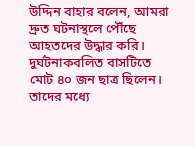উদ্দিন বাহার বলেন, আমরা দ্রুত ঘটনাস্থলে পৌঁছে আহতদের উদ্ধার করি। দুর্ঘটনাকবলিত বাসটিতে মোট ৪০ জন ছাত্র ছিলেন। তাদের মধ্যে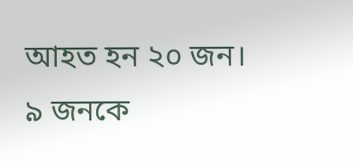আহত হন ২০ জন। ৯ জনকে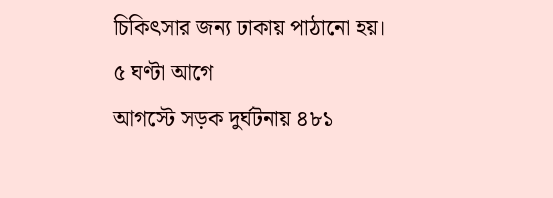চিকিৎসার জন্য ঢাকায় পাঠানো হয়।
৫ ঘণ্টা আগে
আগস্টে সড়ক দুর্ঘটনায় ৪৮১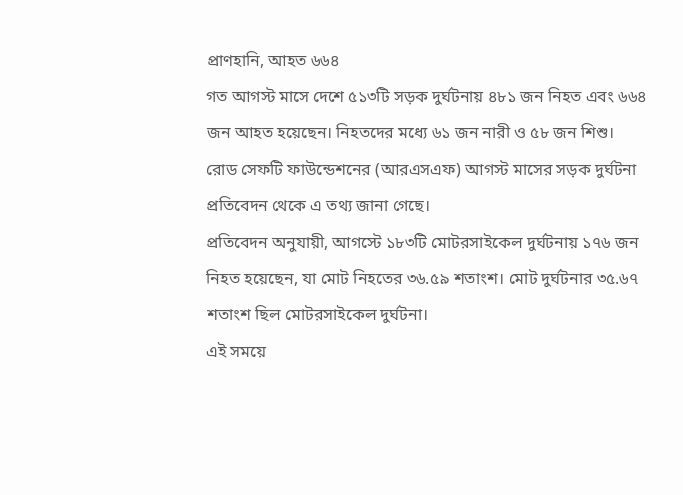প্রাণহানি, আহত ৬৬৪
গত আগস্ট মাসে দেশে ৫১৩টি সড়ক দুর্ঘটনায় ৪৮১ জন নিহত এবং ৬৬৪ জন আহত হয়েছেন। নিহতদের মধ্যে ৬১ জন নারী ও ৫৮ জন শিশু।
রোড সেফটি ফাউন্ডেশনের (আরএসএফ) আগস্ট মাসের সড়ক দুর্ঘটনা প্রতিবেদন থেকে এ তথ্য জানা গেছে।
প্রতিবেদন অনুযায়ী, আগস্টে ১৮৩টি মোটরসাইকেল দুর্ঘটনায় ১৭৬ জন নিহত হয়েছেন, যা মোট নিহতের ৩৬.৫৯ শতাংশ। মোট দুর্ঘটনার ৩৫.৬৭ শতাংশ ছিল মোটরসাইকেল দুর্ঘটনা।
এই সময়ে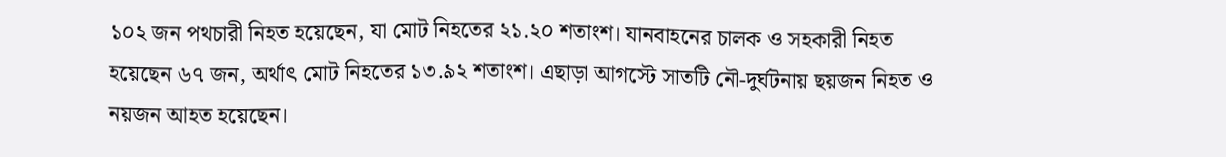১০২ জন পথচারী নিহত হয়েছেন, যা মোট নিহতের ২১.২০ শতাংশ। যানবাহনের চালক ও সহকারী নিহত হয়েছেন ৬৭ জন, অর্থাৎ মোট নিহতের ১৩.৯২ শতাংশ। এছাড়া আগস্টে সাতটি নৌ-দুর্ঘটনায় ছয়জন নিহত ও নয়জন আহত হয়েছেন।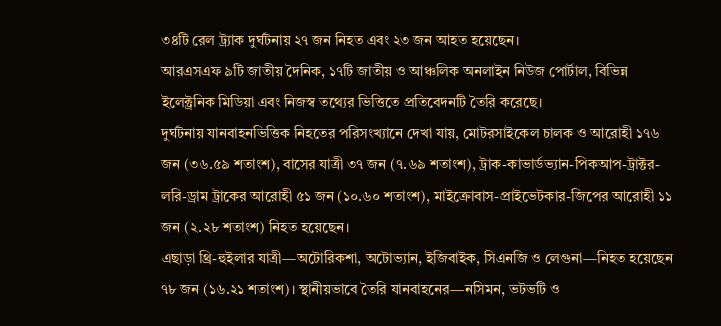৩৪টি রেল ট্র্যাক দুর্ঘটনায় ২৭ জন নিহত এবং ২৩ জন আহত হয়েছেন।
আরএসএফ ৯টি জাতীয় দৈনিক, ১৭টি জাতীয় ও আঞ্চলিক অনলাইন নিউজ পোর্টাল, বিভিন্ন ইলেক্ট্রনিক মিডিয়া এবং নিজস্ব তথ্যের ভিত্তিতে প্রতিবেদনটি তৈরি করেছে।
দুর্ঘটনায় যানবাহনভিত্তিক নিহতের পরিসংখ্যানে দেখা যায়, মোটরসাইকেল চালক ও আরোহী ১৭৬ জন (৩৬.৫৯ শতাংশ), বাসের যাত্রী ৩৭ জন (৭.৬৯ শতাংশ), ট্রাক-কাভার্ডভ্যান-পিকআপ-ট্রাক্টর-লরি-ড্রাম ট্রাকের আরোহী ৫১ জন (১০.৬০ শতাংশ), মাইক্রোবাস-প্রাইভেটকার-জিপের আরোহী ১১ জন (২.২৮ শতাংশ) নিহত হয়েছেন।
এছাড়া থ্রি-হুইলার যাত্রী—অটোরিকশা, অটোভ্যান, ইজিবাইক, সিএনজি ও লেগুনা—নিহত হয়েছেন ৭৮ জন (১৬.২১ শতাংশ)। স্থানীয়ভাবে তৈরি যানবাহনের—নসিমন, ভটভটি ও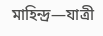মাহিন্দ্র—যাত্রী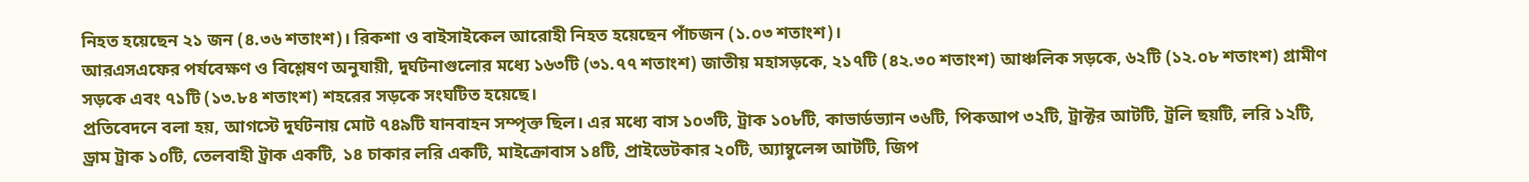নিহত হয়েছেন ২১ জন (৪.৩৬ শতাংশ)। রিকশা ও বাইসাইকেল আরোহী নিহত হয়েছেন পাঁচজন (১.০৩ শতাংশ)।
আরএসএফের পর্যবেক্ষণ ও বিশ্লেষণ অনুযায়ী, দুর্ঘটনাগুলোর মধ্যে ১৬৩টি (৩১.৭৭ শতাংশ) জাতীয় মহাসড়কে, ২১৭টি (৪২.৩০ শতাংশ) আঞ্চলিক সড়কে, ৬২টি (১২.০৮ শতাংশ) গ্রামীণ সড়কে এবং ৭১টি (১৩.৮৪ শতাংশ) শহরের সড়কে সংঘটিত হয়েছে।
প্রতিবেদনে বলা হয়, আগস্টে দুর্ঘটনায় মোট ৭৪৯টি যানবাহন সম্পৃক্ত ছিল। এর মধ্যে বাস ১০৩টি, ট্রাক ১০৮টি, কাভার্ডভ্যান ৩৬টি, পিকআপ ৩২টি, ট্রাক্টর আটটি, ট্রলি ছয়টি, লরি ১২টি, ড্রাম ট্রাক ১০টি, তেলবাহী ট্রাক একটি, ১৪ চাকার লরি একটি, মাইক্রোবাস ১৪টি, প্রাইভেটকার ২০টি, অ্যাম্বুলেন্স আটটি, জিপ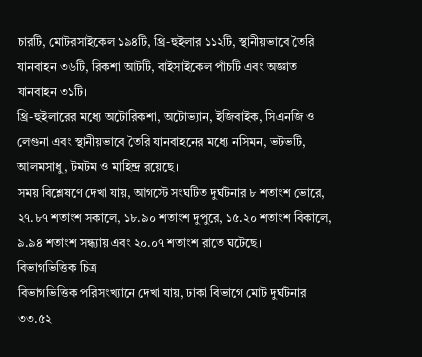চারটি, মোটরসাইকেল ১৯৪টি, থ্রি-হুইলার ১১২টি, স্থানীয়ভাবে তৈরি যানবাহন ৩৬টি, রিকশা আটটি, বাইসাইকেল পাঁচটি এবং অজ্ঞাত যানবাহন ৩১টি।
থ্রি-হুইলারের মধ্যে অটোরিকশা, অটোভ্যান, ইজিবাইক, সিএনজি ও লেগুনা এবং স্থানীয়ভাবে তৈরি যানবাহনের মধ্যে নসিমন, ভটভটি, আলমসাধু, টমটম ও মাহিন্দ্র রয়েছে।
সময় বিশ্লেষণে দেখা যায়, আগস্টে সংঘটিত দুর্ঘটনার ৮ শতাংশ ভোরে, ২৭.৮৭ শতাংশ সকালে, ১৮.৯০ শতাংশ দুপুরে, ১৫.২০ শতাংশ বিকালে, ৯.৯৪ শতাংশ সন্ধ্যায় এবং ২০.০৭ শতাংশ রাতে ঘটেছে।
বিভাগভিত্তিক চিত্র
বিভাগভিত্তিক পরিসংখ্যানে দেখা যায়, ঢাকা বিভাগে মোট দুর্ঘটনার ৩৩.৫২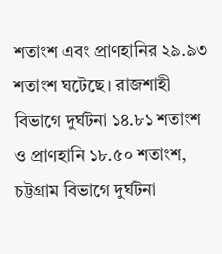শতাংশ এবং প্রাণহানির ২৯.৯৩ শতাংশ ঘটেছে। রাজশাহী বিভাগে দুর্ঘটনা ১৪.৮১ শতাংশ ও প্রাণহানি ১৮.৫০ শতাংশ, চট্টগ্রাম বিভাগে দুর্ঘটনা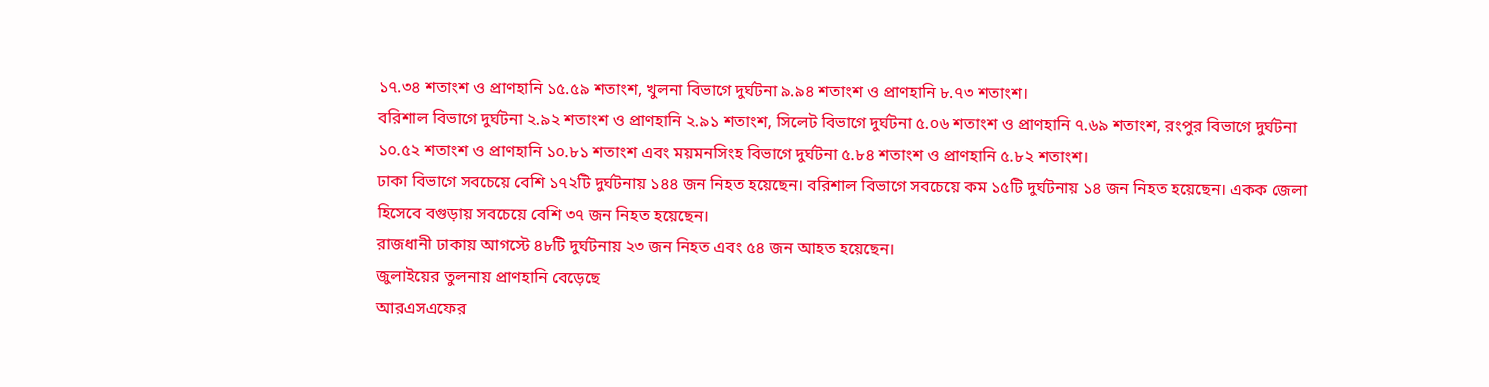১৭.৩৪ শতাংশ ও প্রাণহানি ১৫.৫৯ শতাংশ, খুলনা বিভাগে দুর্ঘটনা ৯.৯৪ শতাংশ ও প্রাণহানি ৮.৭৩ শতাংশ।
বরিশাল বিভাগে দুর্ঘটনা ২.৯২ শতাংশ ও প্রাণহানি ২.৯১ শতাংশ, সিলেট বিভাগে দুর্ঘটনা ৫.০৬ শতাংশ ও প্রাণহানি ৭.৬৯ শতাংশ, রংপুর বিভাগে দুর্ঘটনা ১০.৫২ শতাংশ ও প্রাণহানি ১০.৮১ শতাংশ এবং ময়মনসিংহ বিভাগে দুর্ঘটনা ৫.৮৪ শতাংশ ও প্রাণহানি ৫.৮২ শতাংশ।
ঢাকা বিভাগে সবচেয়ে বেশি ১৭২টি দুর্ঘটনায় ১৪৪ জন নিহত হয়েছেন। বরিশাল বিভাগে সবচেয়ে কম ১৫টি দুর্ঘটনায় ১৪ জন নিহত হয়েছেন। একক জেলা হিসেবে বগুড়ায় সবচেয়ে বেশি ৩৭ জন নিহত হয়েছেন।
রাজধানী ঢাকায় আগস্টে ৪৮টি দুর্ঘটনায় ২৩ জন নিহত এবং ৫৪ জন আহত হয়েছেন।
জুলাইয়ের তুলনায় প্রাণহানি বেড়েছে
আরএসএফের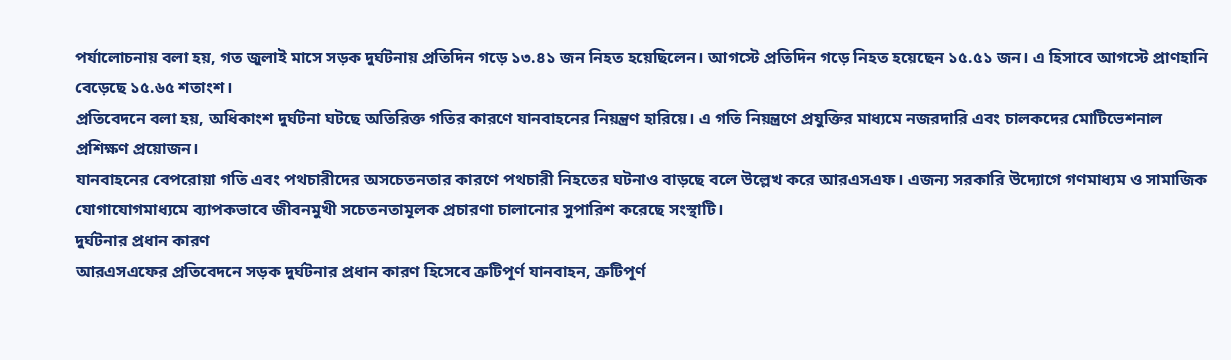পর্যালোচনায় বলা হয়, গত জুলাই মাসে সড়ক দুর্ঘটনায় প্রতিদিন গড়ে ১৩.৪১ জন নিহত হয়েছিলেন। আগস্টে প্রতিদিন গড়ে নিহত হয়েছেন ১৫.৫১ জন। এ হিসাবে আগস্টে প্রাণহানি বেড়েছে ১৫.৬৫ শতাংশ।
প্রতিবেদনে বলা হয়, অধিকাংশ দুর্ঘটনা ঘটছে অতিরিক্ত গতির কারণে যানবাহনের নিয়ন্ত্রণ হারিয়ে। এ গতি নিয়ন্ত্রণে প্রযুক্তির মাধ্যমে নজরদারি এবং চালকদের মোটিভেশনাল প্রশিক্ষণ প্রয়োজন।
যানবাহনের বেপরোয়া গতি এবং পথচারীদের অসচেতনতার কারণে পথচারী নিহতের ঘটনাও বাড়ছে বলে উল্লেখ করে আরএসএফ। এজন্য সরকারি উদ্যোগে গণমাধ্যম ও সামাজিক যোগাযোগমাধ্যমে ব্যাপকভাবে জীবনমুখী সচেতনতামূলক প্রচারণা চালানোর সুপারিশ করেছে সংস্থাটি।
দুর্ঘটনার প্রধান কারণ
আরএসএফের প্রতিবেদনে সড়ক দুর্ঘটনার প্রধান কারণ হিসেবে ত্রুটিপূর্ণ যানবাহন, ত্রুটিপূর্ণ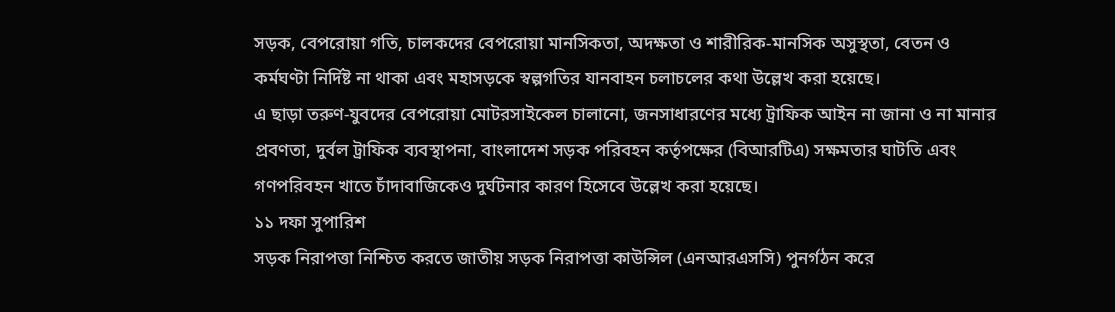সড়ক, বেপরোয়া গতি, চালকদের বেপরোয়া মানসিকতা, অদক্ষতা ও শারীরিক-মানসিক অসুস্থতা, বেতন ও কর্মঘণ্টা নির্দিষ্ট না থাকা এবং মহাসড়কে স্বল্পগতির যানবাহন চলাচলের কথা উল্লেখ করা হয়েছে।
এ ছাড়া তরুণ-যুবদের বেপরোয়া মোটরসাইকেল চালানো, জনসাধারণের মধ্যে ট্রাফিক আইন না জানা ও না মানার প্রবণতা, দুর্বল ট্রাফিক ব্যবস্থাপনা, বাংলাদেশ সড়ক পরিবহন কর্তৃপক্ষের (বিআরটিএ) সক্ষমতার ঘাটতি এবং গণপরিবহন খাতে চাঁদাবাজিকেও দুর্ঘটনার কারণ হিসেবে উল্লেখ করা হয়েছে।
১১ দফা সুপারিশ
সড়ক নিরাপত্তা নিশ্চিত করতে জাতীয় সড়ক নিরাপত্তা কাউন্সিল (এনআরএসসি) পুনর্গঠন করে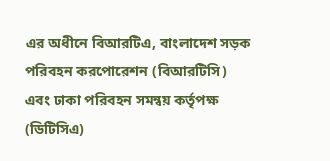এর অধীনে বিআরটিএ, বাংলাদেশ সড়ক পরিবহন করপোরেশন (বিআরটিসি) এবং ঢাকা পরিবহন সমন্বয় কর্তৃপক্ষ (ডিটিসিএ)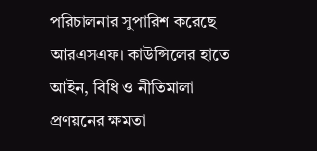পরিচালনার সুপারিশ করেছে আরএসএফ। কাউন্সিলের হাতে আইন, বিধি ও নীতিমালা প্রণয়নের ক্ষমতা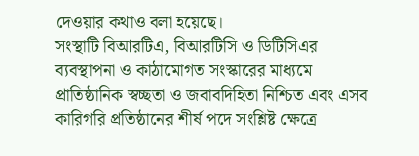দেওয়ার কথাও বলা হয়েছে।
সংস্থাটি বিআরটিএ, বিআরটিসি ও ডিটিসিএর ব্যবস্থাপনা ও কাঠামোগত সংস্কারের মাধ্যমে প্রাতিষ্ঠানিক স্বচ্ছতা ও জবাবদিহিতা নিশ্চিত এবং এসব কারিগরি প্রতিষ্ঠানের শীর্ষ পদে সংশ্লিষ্ট ক্ষেত্রে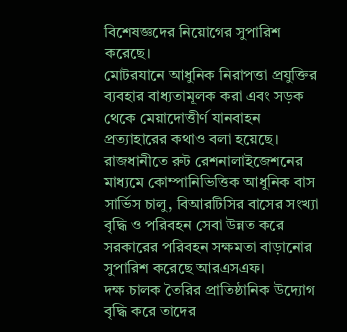বিশেষজ্ঞদের নিয়োগের সুপারিশ করেছে।
মোটরযানে আধুনিক নিরাপত্তা প্রযুক্তির ব্যবহার বাধ্যতামূলক করা এবং সড়ক থেকে মেয়াদোত্তীর্ণ যানবাহন প্রত্যাহারের কথাও বলা হয়েছে।
রাজধানীতে রুট রেশনালাইজেশনের মাধ্যমে কোম্পানিভিত্তিক আধুনিক বাস সার্ভিস চালু, বিআরটিসির বাসের সংখ্যা বৃদ্ধি ও পরিবহন সেবা উন্নত করে সরকারের পরিবহন সক্ষমতা বাড়ানোর সুপারিশ করেছে আরএসএফ।
দক্ষ চালক তৈরির প্রাতিষ্ঠানিক উদ্যোগ বৃদ্ধি করে তাদের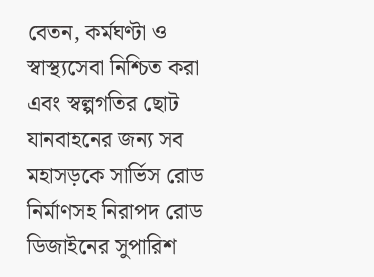বেতন, কর্মঘণ্টা ও স্বাস্থ্যসেবা নিশ্চিত করা এবং স্বল্পগতির ছোট যানবাহনের জন্য সব মহাসড়কে সার্ভিস রোড নির্মাণসহ নিরাপদ রোড ডিজাইনের সুপারিশ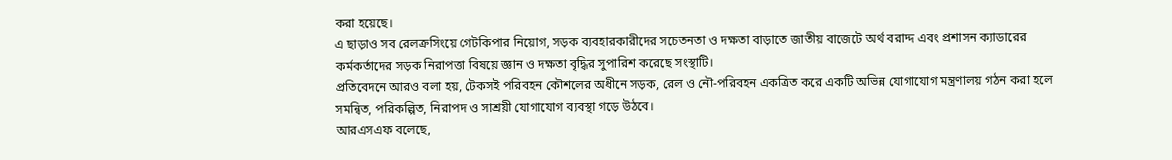করা হয়েছে।
এ ছাড়াও সব রেলক্রসিংয়ে গেটকিপার নিয়োগ, সড়ক ব্যবহারকারীদের সচেতনতা ও দক্ষতা বাড়াতে জাতীয় বাজেটে অর্থ বরাদ্দ এবং প্রশাসন ক্যাডারের কর্মকর্তাদের সড়ক নিরাপত্তা বিষয়ে জ্ঞান ও দক্ষতা বৃদ্ধির সুপারিশ করেছে সংস্থাটি।
প্রতিবেদনে আরও বলা হয়, টেকসই পরিবহন কৌশলের অধীনে সড়ক, রেল ও নৌ-পরিবহন একত্রিত করে একটি অভিন্ন যোগাযোগ মন্ত্রণালয় গঠন করা হলে সমন্বিত, পরিকল্পিত, নিরাপদ ও সাশ্রয়ী যোগাযোগ ব্যবস্থা গড়ে উঠবে।
আরএসএফ বলেছে,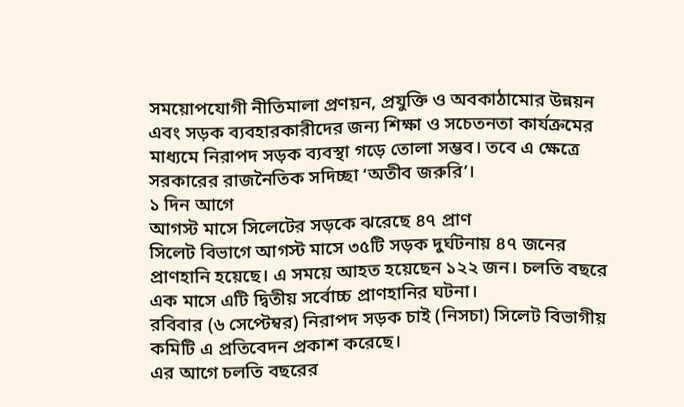সময়োপযোগী নীতিমালা প্রণয়ন, প্রযুক্তি ও অবকাঠামোর উন্নয়ন এবং সড়ক ব্যবহারকারীদের জন্য শিক্ষা ও সচেতনতা কার্যক্রমের মাধ্যমে নিরাপদ সড়ক ব্যবস্থা গড়ে তোলা সম্ভব। তবে এ ক্ষেত্রে সরকারের রাজনৈতিক সদিচ্ছা ‘অতীব জরুরি’।
১ দিন আগে
আগস্ট মাসে সিলেটের সড়কে ঝরেছে ৪৭ প্রাণ
সিলেট বিভাগে আগস্ট মাসে ৩৫টি সড়ক দুর্ঘটনায় ৪৭ জনের প্রাণহানি হয়েছে। এ সময়ে আহত হয়েছেন ১২২ জন। চলতি বছরে এক মাসে এটি দ্বিতীয় সর্বোচ্চ প্রাণহানির ঘটনা।
রবিবার (৬ সেপ্টেম্বর) নিরাপদ সড়ক চাই (নিসচা) সিলেট বিভাগীয় কমিটি এ প্রতিবেদন প্রকাশ করেছে।
এর আগে চলতি বছরের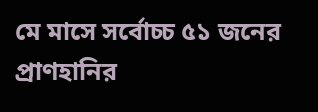মে মাসে সর্বোচ্চ ৫১ জনের প্রাণহানির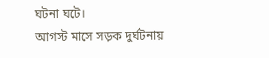ঘটনা ঘটে।
আগস্ট মাসে সড়ক দুর্ঘটনায়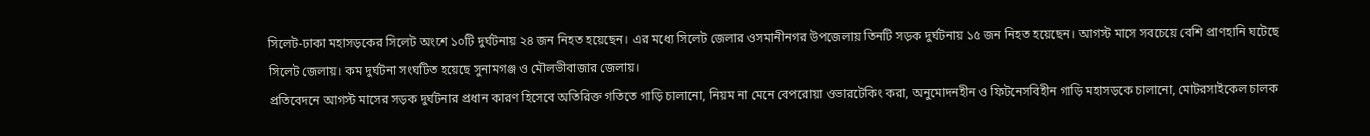সিলেট-ঢাকা মহাসড়কের সিলেট অংশে ১০টি দুর্ঘটনায় ২৪ জন নিহত হয়েছেন। এর মধ্যে সিলেট জেলার ওসমানীনগর উপজেলায় তিনটি সড়ক দুর্ঘটনায় ১৫ জন নিহত হয়েছেন। আগস্ট মাসে সবচেয়ে বেশি প্রাণহানি ঘটেছে সিলেট জেলায়। কম দুর্ঘটনা সংঘটিত হয়েছে সুনামগঞ্জ ও মৌলভীবাজার জেলায়।
প্রতিবেদনে আগস্ট মাসের সড়ক দুর্ঘটনার প্রধান কারণ হিসেবে অতিরিক্ত গতিতে গাড়ি চালানো, নিয়ম না মেনে বেপরোয়া ওভারটেকিং করা, অনুমোদনহীন ও ফিটনেসবিহীন গাড়ি মহাসড়কে চালানো, মোটরসাইকেল চালক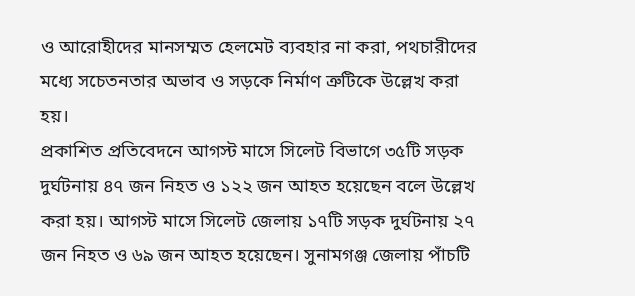ও আরোহীদের মানসম্মত হেলমেট ব্যবহার না করা, পথচারীদের মধ্যে সচেতনতার অভাব ও সড়কে নির্মাণ ত্রুটিকে উল্লেখ করা হয়।
প্রকাশিত প্রতিবেদনে আগস্ট মাসে সিলেট বিভাগে ৩৫টি সড়ক দুর্ঘটনায় ৪৭ জন নিহত ও ১২২ জন আহত হয়েছেন বলে উল্লেখ করা হয়। আগস্ট মাসে সিলেট জেলায় ১৭টি সড়ক দুর্ঘটনায় ২৭ জন নিহত ও ৬৯ জন আহত হয়েছেন। সুনামগঞ্জ জেলায় পাঁচটি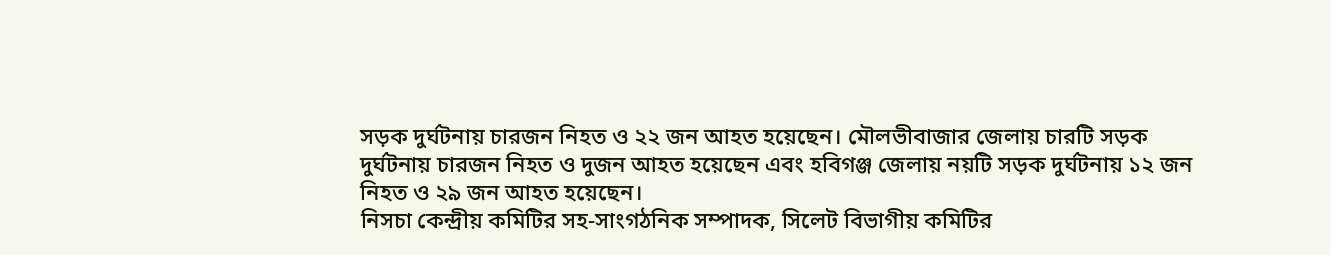সড়ক দুর্ঘটনায় চারজন নিহত ও ২২ জন আহত হয়েছেন। মৌলভীবাজার জেলায় চারটি সড়ক দুর্ঘটনায় চারজন নিহত ও দুজন আহত হয়েছেন এবং হবিগঞ্জ জেলায় নয়টি সড়ক দুর্ঘটনায় ১২ জন নিহত ও ২৯ জন আহত হয়েছেন।
নিসচা কেন্দ্রীয় কমিটির সহ-সাংগঠনিক সম্পাদক, সিলেট বিভাগীয় কমিটির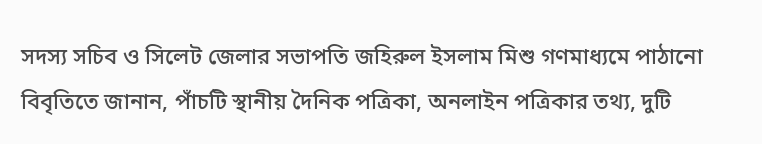সদস্য সচিব ও সিলেট জেলার সভাপতি জহিরুল ইসলাম মিশু গণমাধ্যমে পাঠানো বিবৃতিতে জানান, পাঁচটি স্থানীয় দৈনিক পত্রিকা, অনলাইন পত্রিকার তথ্য, দুটি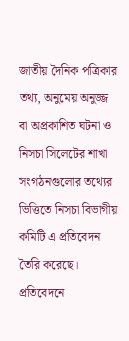জাতীয় দৈনিক পত্রিকার তথ্য, অনুমেয় অনুজ্জ বা অপ্রকাশিত ঘটনা ও নিসচা সিলেটের শাখা সংগঠনগুলোর তথ্যের ভিত্তিতে নিসচা বিভাগীয় কমিটি এ প্রতিবেদন তৈরি করেছে।
প্রতিবেদনে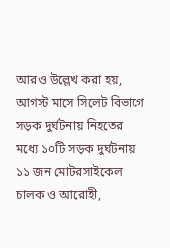আরও উল্লেখ করা হয়, আগস্ট মাসে সিলেট বিভাগে সড়ক দুর্ঘটনায় নিহতের মধ্যে ১০টি সড়ক দুর্ঘটনায় ১১ জন মোটরসাইকেল চালক ও আরোহী,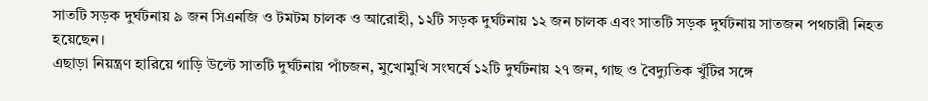সাতটি সড়ক দুর্ঘটনায় ৯ জন সিএনজি ও টমটম চালক ও আরোহী, ১২টি সড়ক দুর্ঘটনায় ১২ জন চালক এবং সাতটি সড়ক দুর্ঘটনায় সাতজন পথচারী নিহত হয়েছেন।
এছাড়া নিয়ন্ত্রণ হারিয়ে গাড়ি উল্টে সাতটি দুর্ঘটনায় পাঁচজন, মুখোমুখি সংঘর্ষে ১২টি দুর্ঘটনায় ২৭ জন, গাছ ও বৈদ্যুতিক খুঁটির সঙ্গে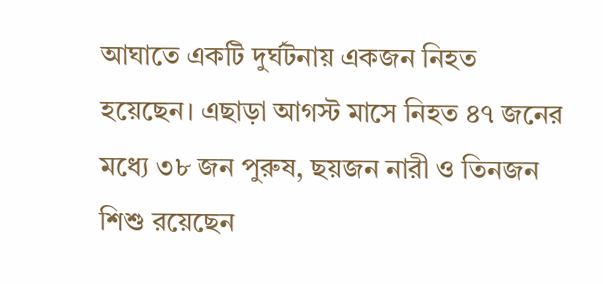আঘাতে একটি দুর্ঘটনায় একজন নিহত হয়েছেন। এছাড়া আগস্ট মাসে নিহত ৪৭ জনের মধ্যে ৩৮ জন পুরুষ, ছয়জন নারী ও তিনজন শিশু রয়েছেন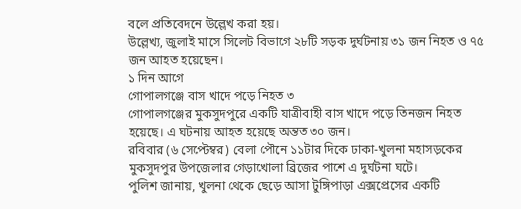বলে প্রতিবেদনে উল্লেখ করা হয়।
উল্লেখ্য, জুলাই মাসে সিলেট বিভাগে ২৮টি সড়ক দুর্ঘটনায় ৩১ জন নিহত ও ৭৫ জন আহত হয়েছেন।
১ দিন আগে
গোপালগঞ্জে বাস খাদে পড়ে নিহত ৩
গোপালগঞ্জের মুকসুদপুরে একটি যাত্রীবাহী বাস খাদে পড়ে তিনজন নিহত হয়েছে। এ ঘটনায় আহত হয়েছে অন্তত ৩০ জন।
রবিবার (৬ সেপ্টেম্বর) বেলা পৌনে ১১টার দিকে ঢাকা-খুলনা মহাসড়কের মুকসুদপুর উপজেলার গেড়াখোলা ব্রিজের পাশে এ দুর্ঘটনা ঘটে।
পুলিশ জানায়, খুলনা থেকে ছেড়ে আসা টুঙ্গিপাড়া এক্সপ্রেসের একটি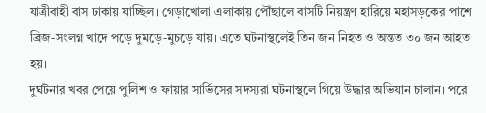যাত্রীবাহী বাস ঢাকায় যাচ্ছিল। গেড়াখোলা এলাকায় পৌঁছালে বাসটি নিয়ন্ত্রণ হারিয়ে মহাসড়কের পাশে ব্রিজ-সংলগ্ন খাদে পড়ে দুমড়ে-মুচড়ে যায়। এতে ঘটনাস্থলেই তিন জন নিহত ও অন্তত ৩০ জন আহত হয়।
দুর্ঘটনার খবর পেয়ে পুলিশ ও ফায়ার সার্ভিসের সদস্যরা ঘটনাস্থলে গিয়ে উদ্ধার অভিযান চালান। পরে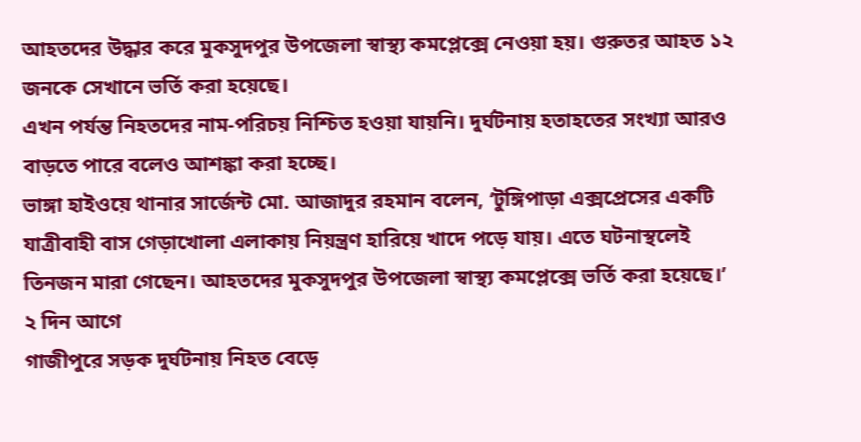আহতদের উদ্ধার করে মুকসুদপুর উপজেলা স্বাস্থ্য কমপ্লেক্সে নেওয়া হয়। গুরুতর আহত ১২ জনকে সেখানে ভর্তি করা হয়েছে।
এখন পর্যন্ত নিহতদের নাম-পরিচয় নিশ্চিত হওয়া যায়নি। দুর্ঘটনায় হতাহতের সংখ্যা আরও বাড়তে পারে বলেও আশঙ্কা করা হচ্ছে।
ভাঙ্গা হাইওয়ে থানার সার্জেন্ট মো. আজাদুর রহমান বলেন, ‘টুঙ্গিপাড়া এক্সপ্রেসের একটি যাত্রীবাহী বাস গেড়াখোলা এলাকায় নিয়ন্ত্রণ হারিয়ে খাদে পড়ে যায়। এতে ঘটনাস্থলেই তিনজন মারা গেছেন। আহতদের মুকসুদপুর উপজেলা স্বাস্থ্য কমপ্লেক্সে ভর্তি করা হয়েছে।’
২ দিন আগে
গাজীপুরে সড়ক দুর্ঘটনায় নিহত বেড়ে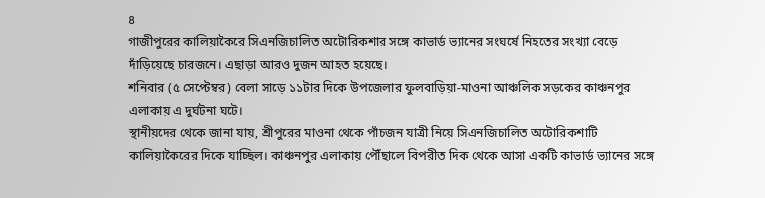৪
গাজীপুরের কালিয়াকৈরে সিএনজিচালিত অটোরিকশার সঙ্গে কাভার্ড ভ্যানের সংঘর্ষে নিহতের সংখ্যা বেড়ে দাঁড়িয়েছে চারজনে। এছাড়া আরও দুজন আহত হয়েছে।
শনিবার (৫ সেপ্টেম্বর) বেলা সাড়ে ১১টার দিকে উপজেলার ফুলবাড়িয়া-মাওনা আঞ্চলিক সড়কের কাঞ্চনপুর এলাকায় এ দুর্ঘটনা ঘটে।
স্থানীয়দের থেকে জানা যায়, শ্রীপুরের মাওনা থেকে পাঁচজন যাত্রী নিয়ে সিএনজিচালিত অটোরিকশাটি কালিয়াকৈরের দিকে যাচ্ছিল। কাঞ্চনপুর এলাকায় পৌঁছালে বিপরীত দিক থেকে আসা একটি কাভার্ড ভ্যানের সঙ্গে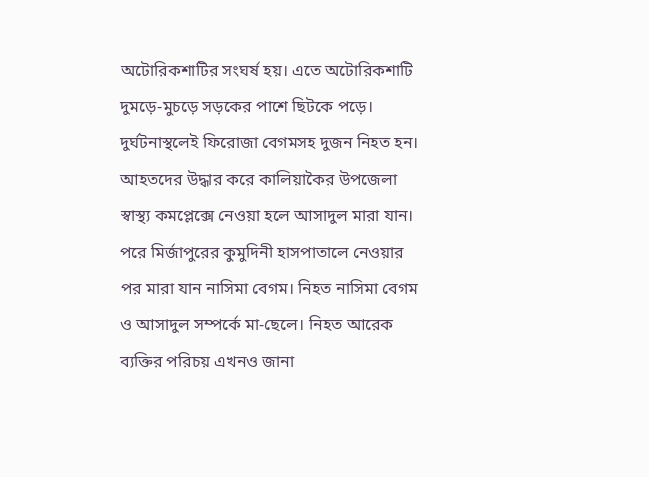অটোরিকশাটির সংঘর্ষ হয়। এতে অটোরিকশাটি দুমড়ে-মুচড়ে সড়কের পাশে ছিটকে পড়ে।
দুর্ঘটনাস্থলেই ফিরোজা বেগমসহ দুজন নিহত হন। আহতদের উদ্ধার করে কালিয়াকৈর উপজেলা স্বাস্থ্য কমপ্লেক্সে নেওয়া হলে আসাদুল মারা যান। পরে মির্জাপুরের কুমুদিনী হাসপাতালে নেওয়ার পর মারা যান নাসিমা বেগম। নিহত নাসিমা বেগম ও আসাদুল সম্পর্কে মা-ছেলে। নিহত আরেক ব্যক্তির পরিচয় এখনও জানা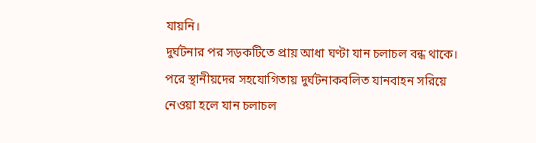যায়নি।
দুর্ঘটনার পর সড়কটিতে প্রায় আধা ঘণ্টা যান চলাচল বন্ধ থাকে। পরে স্থানীয়দের সহযোগিতায় দুর্ঘটনাকবলিত যানবাহন সরিয়ে নেওয়া হলে যান চলাচল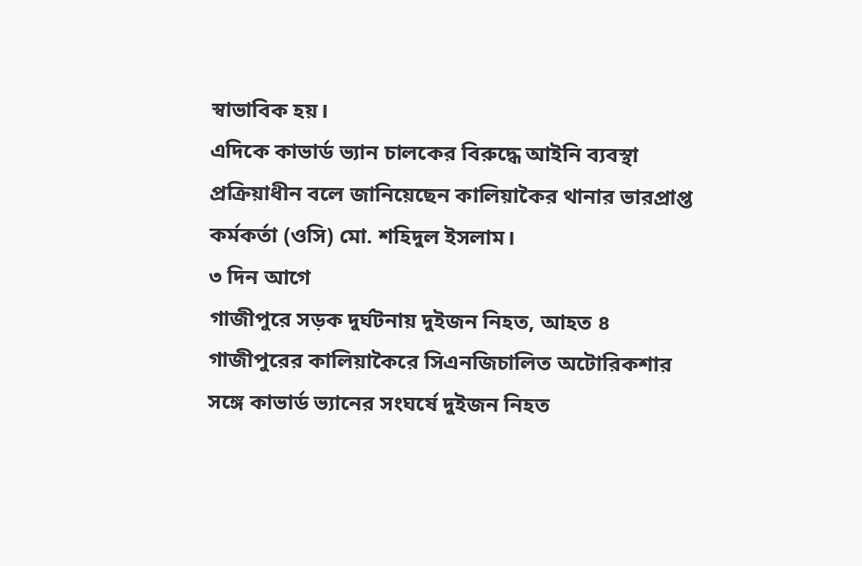স্বাভাবিক হয়।
এদিকে কাভার্ড ভ্যান চালকের বিরুদ্ধে আইনি ব্যবস্থা প্রক্রিয়াধীন বলে জানিয়েছেন কালিয়াকৈর থানার ভারপ্রাপ্ত কর্মকর্তা (ওসি) মো. শহিদুল ইসলাম।
৩ দিন আগে
গাজীপুরে সড়ক দুর্ঘটনায় দুইজন নিহত, আহত ৪
গাজীপুরের কালিয়াকৈরে সিএনজিচালিত অটোরিকশার সঙ্গে কাভার্ড ভ্যানের সংঘর্ষে দুইজন নিহত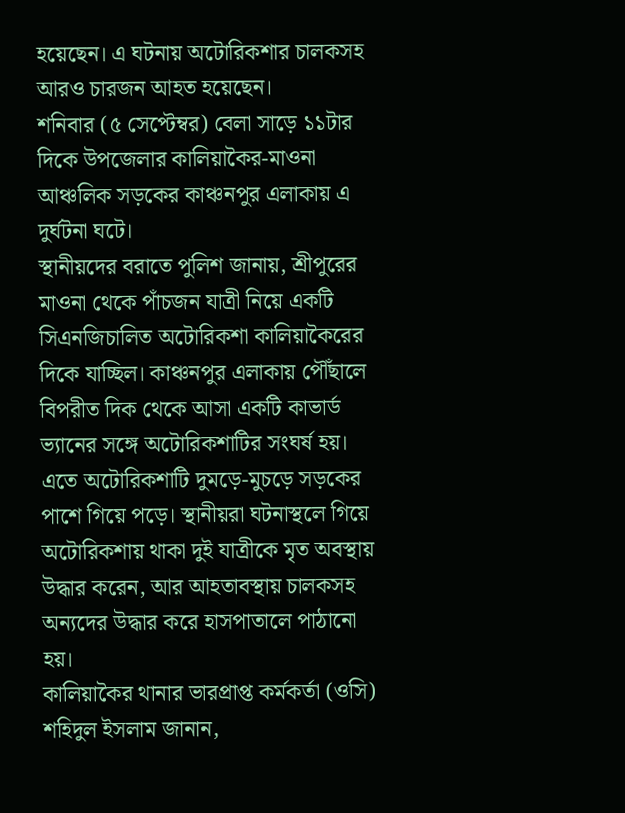হয়েছেন। এ ঘটনায় অটোরিকশার চালকসহ আরও চারজন আহত হয়েছেন।
শনিবার (৫ সেপ্টেম্বর) বেলা সাড়ে ১১টার দিকে উপজেলার কালিয়াকৈর-মাওনা আঞ্চলিক সড়কের কাঞ্চনপুর এলাকায় এ দুর্ঘটনা ঘটে।
স্থানীয়দের বরাতে পুলিশ জানায়, শ্রীপুরের মাওনা থেকে পাঁচজন যাত্রী নিয়ে একটি সিএনজিচালিত অটোরিকশা কালিয়াকৈরের দিকে যাচ্ছিল। কাঞ্চনপুর এলাকায় পৌঁছালে বিপরীত দিক থেকে আসা একটি কাভার্ড ভ্যানের সঙ্গে অটোরিকশাটির সংঘর্ষ হয়।
এতে অটোরিকশাটি দুমড়ে-মুচড়ে সড়কের পাশে গিয়ে পড়ে। স্থানীয়রা ঘটনাস্থলে গিয়ে অটোরিকশায় থাকা দুই যাত্রীকে মৃত অবস্থায় উদ্ধার করেন, আর আহতাবস্থায় চালকসহ অন্যদের উদ্ধার করে হাসপাতালে পাঠানো হয়।
কালিয়াকৈর থানার ভারপ্রাপ্ত কর্মকর্তা (ওসি) শহিদুল ইসলাম জানান,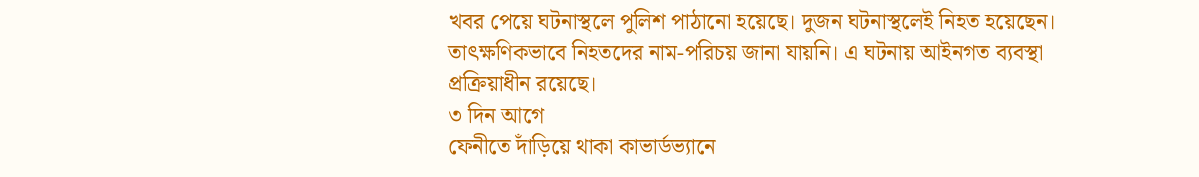খবর পেয়ে ঘটনাস্থলে পুলিশ পাঠানো হয়েছে। দুজন ঘটনাস্থলেই নিহত হয়েছেন। তাৎক্ষণিকভাবে নিহতদের নাম-পরিচয় জানা যায়নি। এ ঘটনায় আইনগত ব্যবস্থা প্রক্রিয়াধীন রয়েছে।
৩ দিন আগে
ফেনীতে দাঁড়িয়ে থাকা কাভার্ডভ্যানে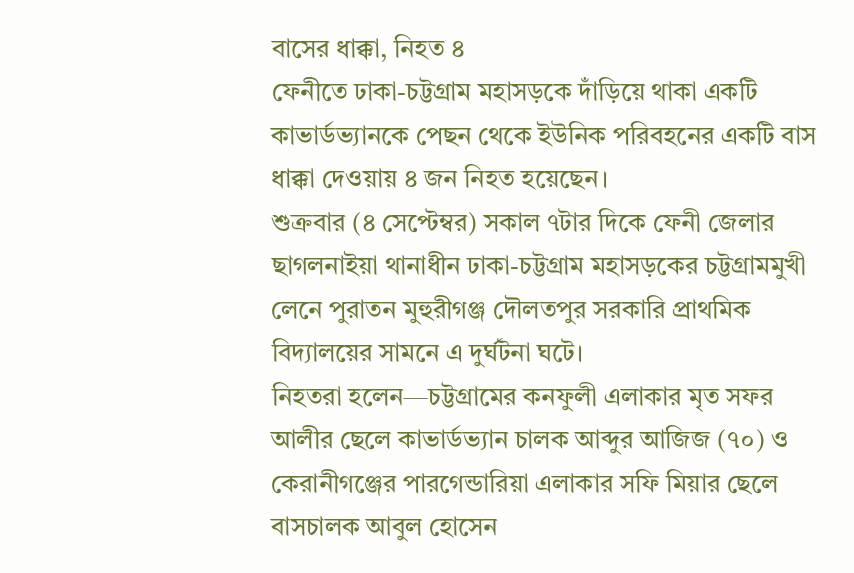বাসের ধাক্কা, নিহত ৪
ফেনীতে ঢাকা-চট্টগ্রাম মহাসড়কে দাঁড়িয়ে থাকা একটি কাভার্ডভ্যানকে পেছন থেকে ইউনিক পরিবহনের একটি বাস ধাক্কা দেওয়ায় ৪ জন নিহত হয়েছেন।
শুক্রবার (৪ সেপ্টেম্বর) সকাল ৭টার দিকে ফেনী জেলার ছাগলনাইয়া থানাধীন ঢাকা-চট্টগ্রাম মহাসড়কের চট্টগ্রামমুখী লেনে পুরাতন মুহুরীগঞ্জ দৌলতপুর সরকারি প্রাথমিক বিদ্যালয়ের সামনে এ দুর্ঘটনা ঘটে।
নিহতরা হলেন—চট্টগ্রামের কনফুলী এলাকার মৃত সফর আলীর ছেলে কাভার্ডভ্যান চালক আব্দুর আজিজ (৭০) ও কেরানীগঞ্জের পারগেন্ডারিয়া এলাকার সফি মিয়ার ছেলে বাসচালক আবুল হোসেন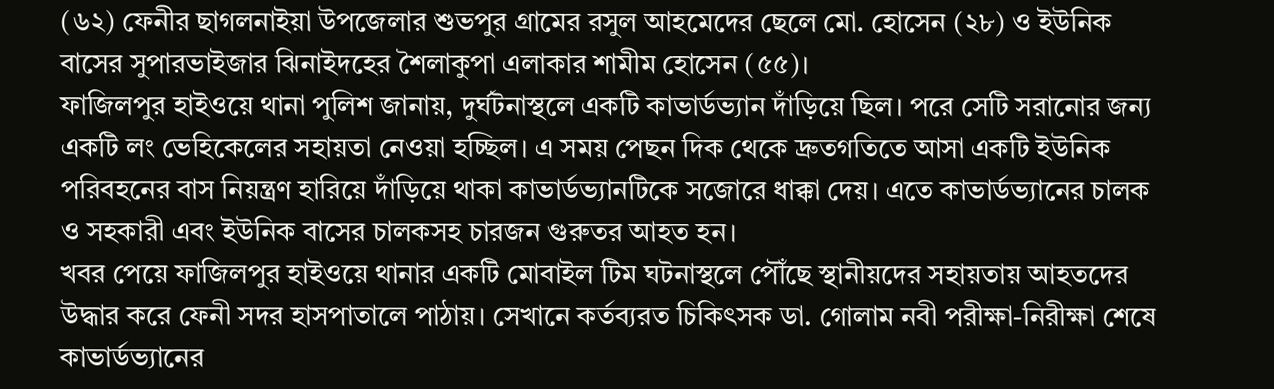(৬২) ফেনীর ছাগলনাইয়া উপজেলার শুভপুর গ্রামের রসুল আহমেদের ছেলে মো. হোসেন (২৮) ও ইউনিক বাসের সুপারভাইজার ঝিনাইদহের শৈলাকুপা এলাকার শামীম হোসেন (৫৫)।
ফাজিলপুর হাইওয়ে থানা পুলিশ জানায়, দুর্ঘটনাস্থলে একটি কাভার্ডভ্যান দাঁড়িয়ে ছিল। পরে সেটি সরানোর জন্য একটি লং ভেহিকেলের সহায়তা নেওয়া হচ্ছিল। এ সময় পেছন দিক থেকে দ্রুতগতিতে আসা একটি ইউনিক পরিবহনের বাস নিয়ন্ত্রণ হারিয়ে দাঁড়িয়ে থাকা কাভার্ডভ্যানটিকে সজোরে ধাক্কা দেয়। এতে কাভার্ডভ্যানের চালক ও সহকারী এবং ইউনিক বাসের চালকসহ চারজন গুরুতর আহত হন।
খবর পেয়ে ফাজিলপুর হাইওয়ে থানার একটি মোবাইল টিম ঘটনাস্থলে পৌঁছে স্থানীয়দের সহায়তায় আহতদের উদ্ধার করে ফেনী সদর হাসপাতালে পাঠায়। সেখানে কর্তব্যরত চিকিৎসক ডা. গোলাম নবী পরীক্ষা-নিরীক্ষা শেষে কাভার্ডভ্যানের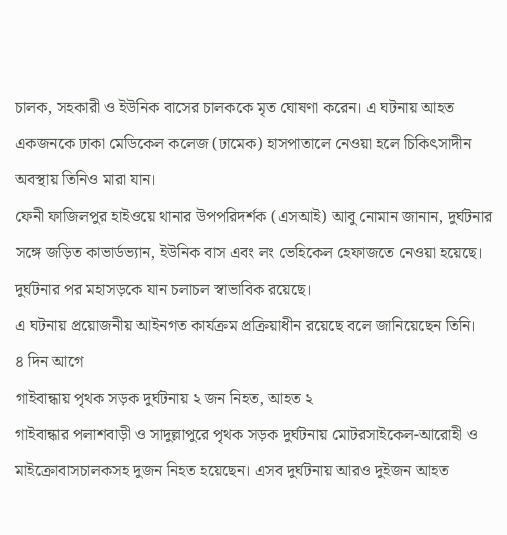চালক, সহকারী ও ইউনিক বাসের চালককে মৃত ঘোষণা করেন। এ ঘটনায় আহত একজনকে ঢাকা মেডিকেল কলেজ (ঢামেক) হাসপাতালে নেওয়া হলে চিকিৎসাদীন অবস্থায় তিনিও মারা যান।
ফেনী ফাজিলপুর হাইওয়ে থানার উপপরিদর্শক (এসআই) আবু নোমান জানান, দুর্ঘটনার সঙ্গে জড়িত কাভার্ডভ্যান, ইউনিক বাস এবং লং ভেহিকেল হেফাজতে নেওয়া হয়েছে। দুর্ঘটনার পর মহাসড়কে যান চলাচল স্বাভাবিক রয়েছে।
এ ঘটনায় প্রয়োজনীয় আইনগত কার্যক্রম প্রক্রিয়াধীন রয়েছে বলে জানিয়েছেন তিনি।
৪ দিন আগে
গাইবান্ধায় পৃথক সড়ক দুর্ঘটনায় ২ জন নিহত, আহত ২
গাইবান্ধার পলাশবাড়ী ও সাদুল্লাপুরে পৃথক সড়ক দুর্ঘটনায় মোটরসাইকেল-আরোহী ও মাইক্রোবাসচালকসহ দুজন নিহত হয়েছেন। এসব দুর্ঘটনায় আরও দুইজন আহত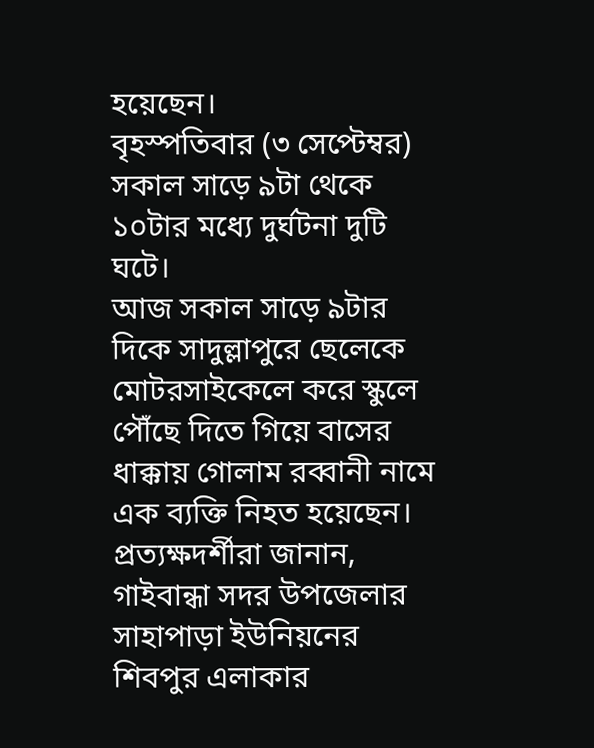হয়েছেন।
বৃহস্পতিবার (৩ সেপ্টেম্বর) সকাল সাড়ে ৯টা থেকে ১০টার মধ্যে দুর্ঘটনা দুটি ঘটে।
আজ সকাল সাড়ে ৯টার দিকে সাদুল্লাপুরে ছেলেকে মোটরসাইকেলে করে স্কুলে পৌঁছে দিতে গিয়ে বাসের ধাক্কায় গোলাম রব্বানী নামে এক ব্যক্তি নিহত হয়েছেন।
প্রত্যক্ষদর্শীরা জানান, গাইবান্ধা সদর উপজেলার সাহাপাড়া ইউনিয়নের শিবপুর এলাকার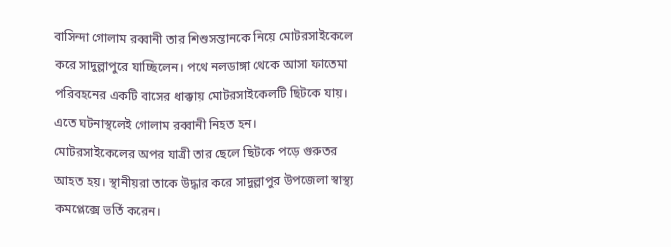বাসিন্দা গোলাম রব্বানী তার শিশুসন্তানকে নিয়ে মোটরসাইকেলে করে সাদুল্লাপুরে যাচ্ছিলেন। পথে নলডাঙ্গা থেকে আসা ফাতেমা পরিবহনের একটি বাসের ধাক্কায় মোটরসাইকেলটি ছিটকে যায়। এতে ঘটনাস্থলেই গোলাম রব্বানী নিহত হন।
মোটরসাইকেলের অপর যাত্রী তার ছেলে ছিটকে পড়ে গুরুতর আহত হয়। স্থানীয়রা তাকে উদ্ধার করে সাদুল্লাপুর উপজেলা স্বাস্থ্য কমপ্লেক্সে ভর্তি করেন।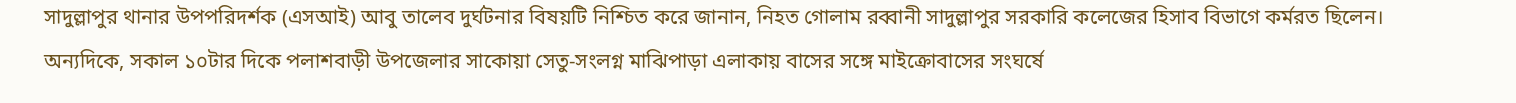সাদুল্লাপুর থানার উপপরিদর্শক (এসআই) আবু তালেব দুর্ঘটনার বিষয়টি নিশ্চিত করে জানান, নিহত গোলাম রব্বানী সাদুল্লাপুর সরকারি কলেজের হিসাব বিভাগে কর্মরত ছিলেন।
অন্যদিকে, সকাল ১০টার দিকে পলাশবাড়ী উপজেলার সাকোয়া সেতু-সংলগ্ন মাঝিপাড়া এলাকায় বাসের সঙ্গে মাইক্রোবাসের সংঘর্ষে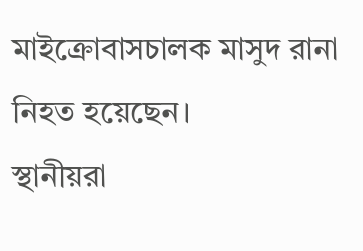মাইক্রোবাসচালক মাসুদ রানা নিহত হয়েছেন।
স্থানীয়রা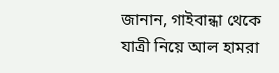জানান, গাইবান্ধা থেকে যাত্রী নিয়ে আল হামরা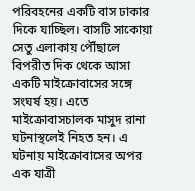পরিবহনের একটি বাস ঢাকার দিকে যাচ্ছিল। বাসটি সাকোয়া সেতু এলাকায় পৌঁছালে বিপরীত দিক থেকে আসা একটি মাইক্রোবাসের সঙ্গে সংঘর্ষ হয়। এতে মাইক্রোবাসচালক মাসুদ রানা ঘটনাস্থলেই নিহত হন। এ ঘটনায় মাইক্রোবাসের অপর এক যাত্রী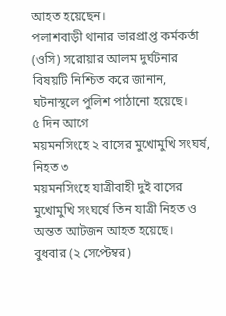আহত হয়েছেন।
পলাশবাড়ী থানার ভারপ্রাপ্ত কর্মকর্তা (ওসি) সরোয়ার আলম দুর্ঘটনার বিষয়টি নিশ্চিত করে জানান, ঘটনাস্থলে পুলিশ পাঠানো হয়েছে।
৫ দিন আগে
ময়মনসিংহে ২ বাসের মুখোমুখি সংঘর্ষ, নিহত ৩
ময়মনসিংহে যাত্রীবাহী দুই বাসের মুখোমুখি সংঘর্ষে তিন যাত্রী নিহত ও অন্তত আটজন আহত হয়েছে।
বুধবার (২ সেপ্টেম্বর)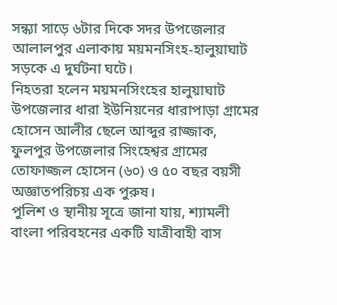সন্ধ্যা সাড়ে ৬টার দিকে সদর উপজেলার আলালপুর এলাকায় ময়মনসিংহ-হালুয়াঘাট সড়কে এ দুর্ঘটনা ঘটে।
নিহতরা হলেন ময়মনসিংহের হালুয়াঘাট উপজেলার ধারা ইউনিয়নের ধারাপাড়া গ্রামের হোসেন আলীর ছেলে আব্দুর রাজ্জাক, ফুলপুর উপজেলার সিংহেশ্বর গ্রামের তোফাজ্জল হোসেন (৬০) ও ৫০ বছর বয়সী অজ্ঞাতপরিচয় এক পুরুষ।
পুলিশ ও স্থানীয় সূত্রে জানা যায়, শ্যামলী বাংলা পরিবহনের একটি যাত্রীবাহী বাস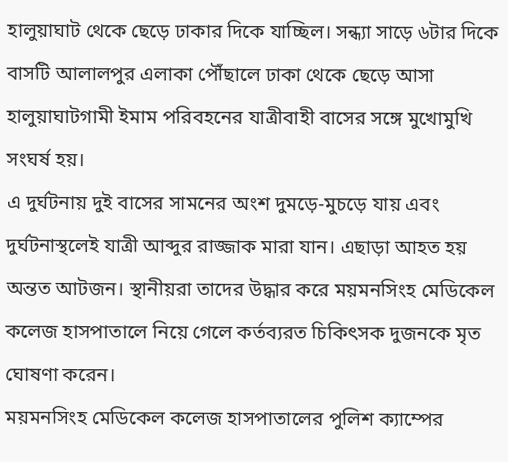হালুয়াঘাট থেকে ছেড়ে ঢাকার দিকে যাচ্ছিল। সন্ধ্যা সাড়ে ৬টার দিকে বাসটি আলালপুর এলাকা পৌঁছালে ঢাকা থেকে ছেড়ে আসা হালুয়াঘাটগামী ইমাম পরিবহনের যাত্রীবাহী বাসের সঙ্গে মুখোমুখি সংঘর্ষ হয়।
এ দুর্ঘটনায় দুই বাসের সামনের অংশ দুমড়ে-মুচড়ে যায় এবং দুর্ঘটনাস্থলেই যাত্রী আব্দুর রাজ্জাক মারা যান। এছাড়া আহত হয় অন্তত আটজন। স্থানীয়রা তাদের উদ্ধার করে ময়মনসিংহ মেডিকেল কলেজ হাসপাতালে নিয়ে গেলে কর্তব্যরত চিকিৎসক দুজনকে মৃত ঘোষণা করেন।
ময়মনসিংহ মেডিকেল কলেজ হাসপাতালের পুলিশ ক্যাম্পের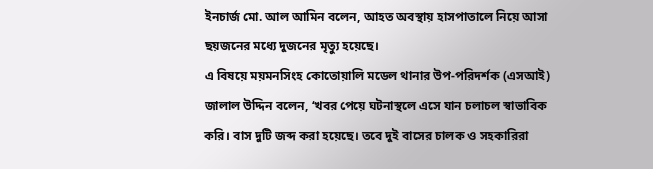ইনচার্জ মো. আল আমিন বলেন, আহত অবস্থায় হাসপাতালে নিয়ে আসা ছয়জনের মধ্যে দুজনের মৃত্যু হয়েছে।
এ বিষয়ে ময়মনসিংহ কোতোয়ালি মডেল থানার উপ-পরিদর্শক (এসআই) জালাল উদ্দিন বলেন, ‘খবর পেয়ে ঘটনাস্থলে এসে যান চলাচল স্বাভাবিক করি। বাস দুটি জব্দ করা হয়েছে। তবে দুই বাসের চালক ও সহকারিরা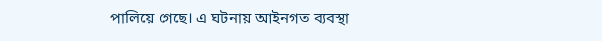পালিয়ে গেছে। এ ঘটনায় আইনগত ব্যবস্থা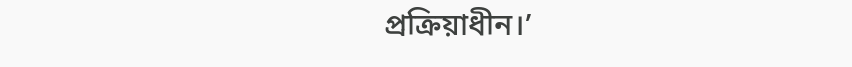প্রক্রিয়াধীন।’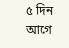৫ দিন আগে